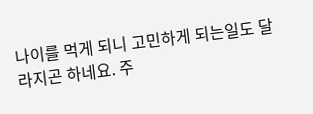나이를 먹게 되니 고민하게 되는일도 달라지곤 하네요. 주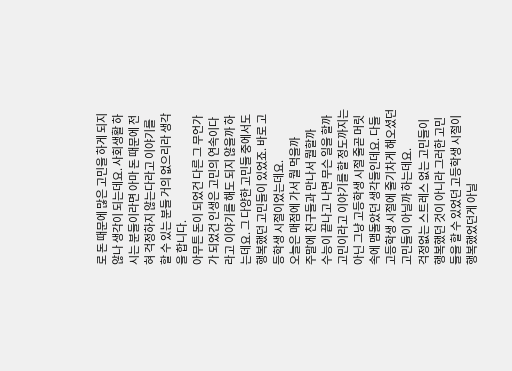로 돈 때문에 많은 고민을 하게 되지 않나 생각이 되는데요. 사회생활 하시는 분들이라면 아마 돈 때문에 전혀 걱정하지 않는다라고 이야기를 할 수 있는 분들 거의 없으리라 생각을 합니다.
아무튼 돈이 되었건 다른 그 무언가가 되었건 인생은 고민의 연속이다라고 이야기를 해도 되지 않을까 하는데요. 그 다양한 고민들 중에서도 행복했던 고민들이 있었죠. 바로 고등학생 시절이었는데요.
오늘은 매점에 가서 뭘 먹을까
주말에 친구들과 만나서 뭘할까
수능이 끝나고 나면 무슨 일을 할까
고민이라고 이야기를 할 정도까지는 아닌 그냥 고등학생 시절 줄곧 머릿속에 맴돌았던 생각들인데요. 다들 고등학생 시절에 줄기차게 해오셨던 고민들이 아닐까 하는데요.
걱정없는 스트레스 없는 고민들이 행복했던 것이 아니라 그러한 고민들을 할 수 있었던 고등학생 시절이 행복했었던게 아닐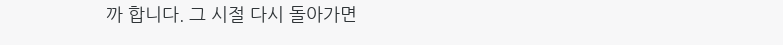까 합니다. 그 시절 다시 돌아가면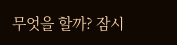무엇을 할까? 잠시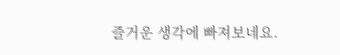즐거운 생각에 빠져보네요.